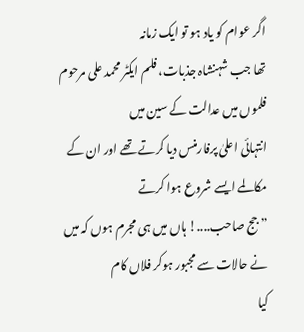اگر عوام کو یاد ہو تو ایک زمانہ
تھا جب شہنشاہ جذبات، فلم ایکٹر محمد علی مرحوم فلموں میں عدالت کے سین میں
انتہائی اعلیٰ پرفارمنس دیا کرتے تھے اور ان کے مکالمے ایسے شروع ہوا کرتے
”جج صاحب....! ہاں میں ہی مجرم ہوں کہ میں نے حالات سے مجبور ہوکر فلاں کام
کیا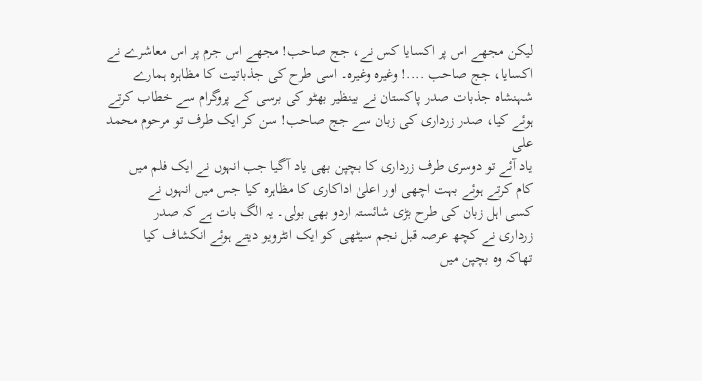لیکن مجھے اس پر اکسایا کس نے، جج صاحب! مجھے اس جرم پر اس معاشرے نے
اکسایا، جج صاحب ....! وغیرہ وغیرہ۔ اسی طرح کی جذباتیت کا مظاہرہ ہمارے
شہنشاہ جذبات صدر پاکستان نے بینظیر بھٹو کی برسی کے پروگرام سے خطاب کرتے
ہوئے کیا، صدر زرداری کی زبان سے جج صاحب! سن کر ایک طرف تو مرحوم محمد علی
یاد آئے تو دوسری طرف زرداری کا بچپن بھی یاد آگیا جب انہوں نے ایک فلم میں
کام کرتے ہوئے بہت اچھی اور اعلیٰ اداکاری کا مظاہرہ کیا جس میں انہوں نے
کسی اہل زبان کی طرح بڑی شائستہ اردو بھی بولی۔ یہ الگ بات ہے کہ صدر
زرداری نے کچھ عرصہ قبل نجم سیٹھی کو ایک انٹرویو دیتے ہوئے انکشاف کیا
تھاکہ وہ بچپن میں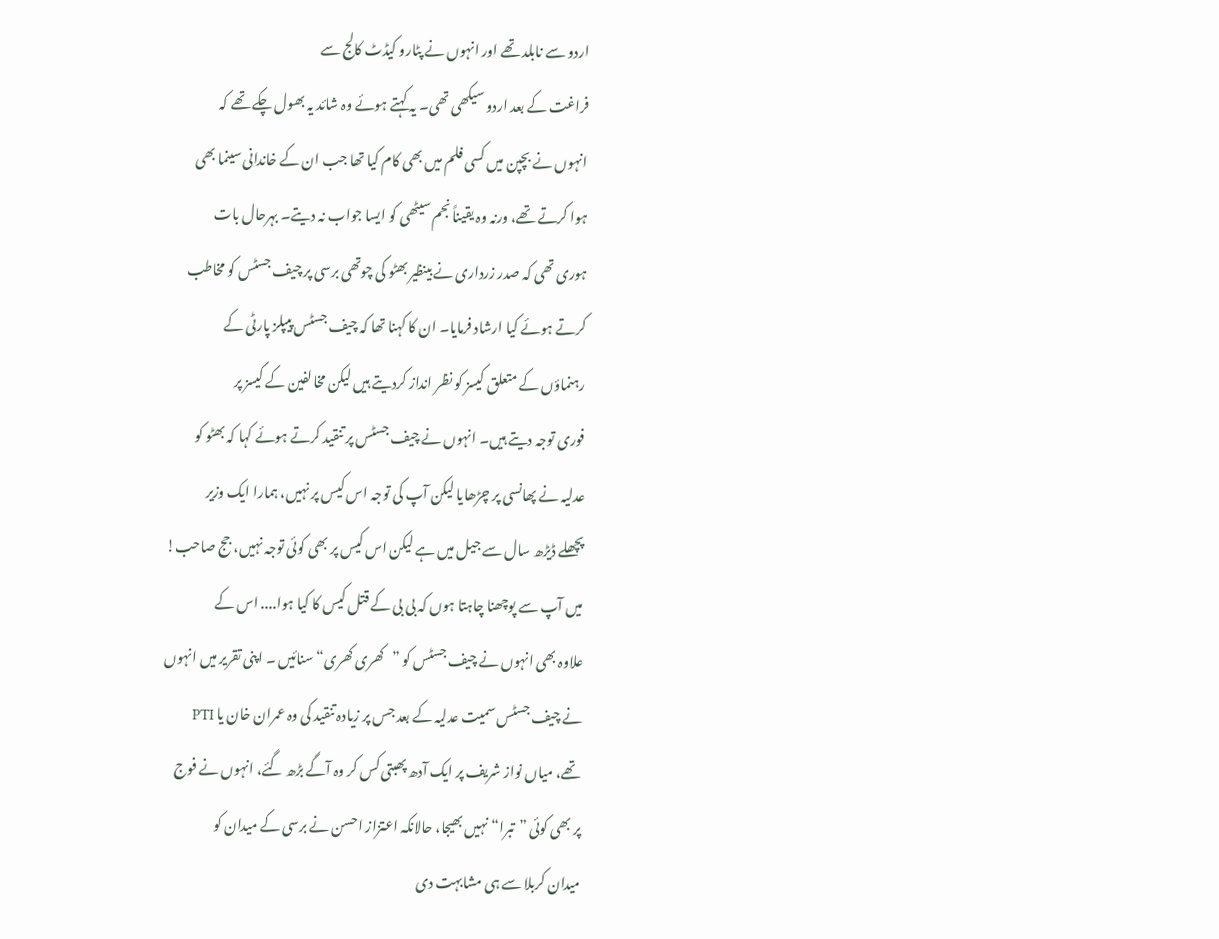اردو سے نابلد تھے اور انہوں نے پٹارو کیڈٹ کالج سے
فراغت کے بعد اردو سیکھی تھی۔ یہ کہتے ہوئے وہ شائد یہ بھول چکے تھے کہ
انہوں نے بچپن میں کسی فلم میں بھی کام کیا تھا جب ان کے خاندانی سینما بھی
ہوا کرتے تھے، ورنہ وہ یقیناً نجم سیٹھی کو ایسا جواب نہ دیتے۔ بہرحال بات
ہوری تھی کہ صدر زرداری نے بینظیر بھٹو کی چوتھی برسی پر چیف جسٹس کو مخاطب
کرتے ہوئے کیا ارشاد فرمایا۔ ان کا کہنا تھا کہ چیف جسٹس پیپلز پارٹی کے
رہنماؤں کے متعلق کیسز کو نظر انداز کردیتے ہیں لیکن مخالفین کے کیسز پر
فوری توجہ دیتے ہیں۔ انہوں نے چیف جسٹس پر تنقید کرتے ہوئے کہا کہ بھٹو کو
عدلیہ نے پھانسی پر چڑھایا لیکن آپ کی توجہ اس کیس پر نہیں، ہمارا ایک وزیر
پچھلے ڈیڑھ سال سے جیل میں ہے لیکن اس کیس پر بھی کوئی توجہ نہیں، جج صاحب!
میں آپ سے پوچھنا چاہتا ہوں کہ بی بی کے قتل کیس کا کیا ہوا.... اس کے
علاوہ بھی انہوں نے چیف جسٹس کو ”کھری کھری“ سنائیں ۔ اپنی تقریر میں انہوں
نے چیف جسٹس سمیت عدلیہ کے بعد جس پر زیادہ تنقید کی وہ عمران خان یا PTI
تھے، میاں نواز شریف پر ایک آدھ پھبتی کس کر وہ آگے بڑھ گئے، انہوں نے فوج
پر بھی کوئی ”تبرا“ نہیں بھیجا، حالانکہ اعتزاز احسن نے برسی کے میدان کو
میدان کربلا سے ہی مشابہت دی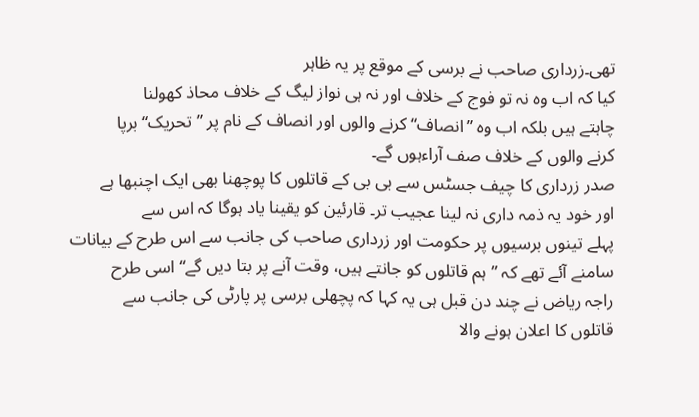تھی۔زرداری صاحب نے برسی کے موقع پر یہ ظاہر
کیا کہ اب وہ نہ تو فوج کے خلاف اور نہ ہی نواز لیگ کے خلاف محاذ کھولنا
چاہتے ہیں بلکہ اب وہ ”انصاف“ کرنے والوں اور انصاف کے نام پر ”تحریک“ برپا
کرنے والوں کے خلاف صف آراءہوں گے۔
صدر زرداری کا چیف جسٹس سے بی بی کے قاتلوں کا پوچھنا بھی ایک اچنبھا ہے
اور خود یہ ذمہ داری نہ لینا عجیب تر۔ قارئین کو یقینا یاد ہوگا کہ اس سے
پہلے تینوں برسیوں پر حکومت اور زرداری صاحب کی جانب سے اس طرح کے بیانات
سامنے آئے تھے کہ ”ہم قاتلوں کو جانتے ہیں، وقت آنے پر بتا دیں گے“ اسی طرح
راجہ ریاض نے چند دن قبل ہی یہ کہا کہ پچھلی برسی پر پارٹی کی جانب سے
قاتلوں کا اعلان ہونے والا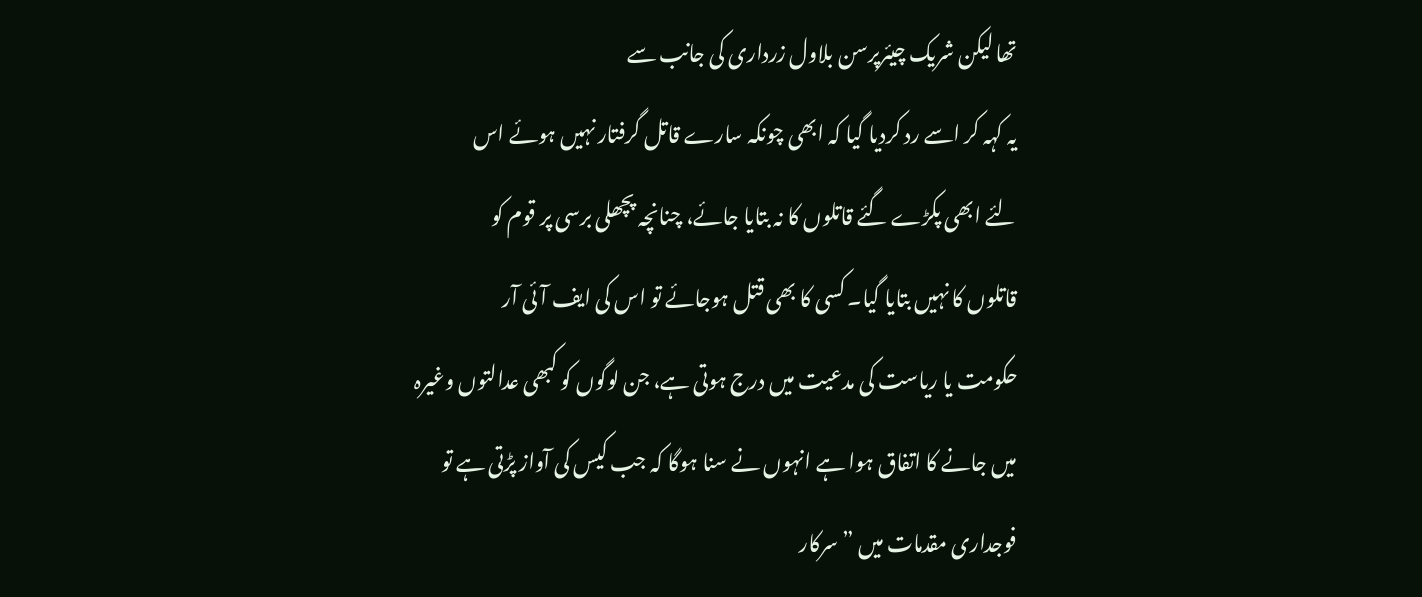تھا لیکن شریک چیئرپرسن بلاول زرداری کی جانب سے
یہ کہہ کر اسے رد کردیا گیا کہ ابھی چونکہ سارے قاتل گرفتار نہیں ہوئے اس
لئے ابھی پکڑے گئے قاتلوں کا نہ بتایا جائے، چنانچہ پچھلی برسی پر قوم کو
قاتلوں کا نہیں بتایا گیا۔ کسی کا بھی قتل ہوجائے تو اس کی ایف آئی آر
حکومت یا ریاست کی مدعیت میں درج ہوتی ہے، جن لوگوں کو کبھی عدالتوں وغیرہ
میں جانے کا اتفاق ہوا ہے انہوں نے سنا ہوگا کہ جب کیس کی آواز پڑتی ہے تو
فوجداری مقدمات میں ”سرکار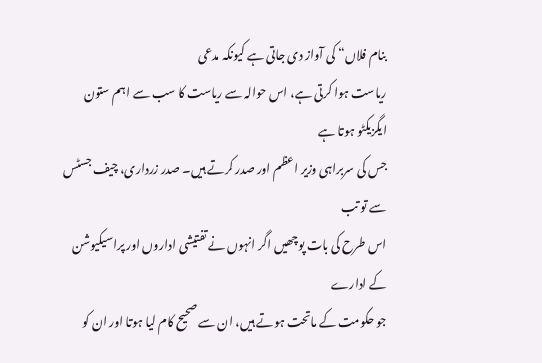بنام فلاں“ کی آواز دی جاتی ہے کیونکہ مدعی
ریاست ہوا کرتی ہے، اس حوالہ سے ریاست کا سب سے اہم ستون ایگزیکٹو ہوتا ہے
جس کی سربراہی وزیر اعظم اور صدر کرتے ہیں۔ صدر زرداری، چیف جسٹس سے تو تب
اس طرح کی بات پوچھیں اگر انہوں نے تفتیشی اداروں اور پراسیکیوشن کے ادارے
جو حکومت کے ماتحت ہوتے ہیں، ان سے صحیح کام لیا ہوتا اور ان کو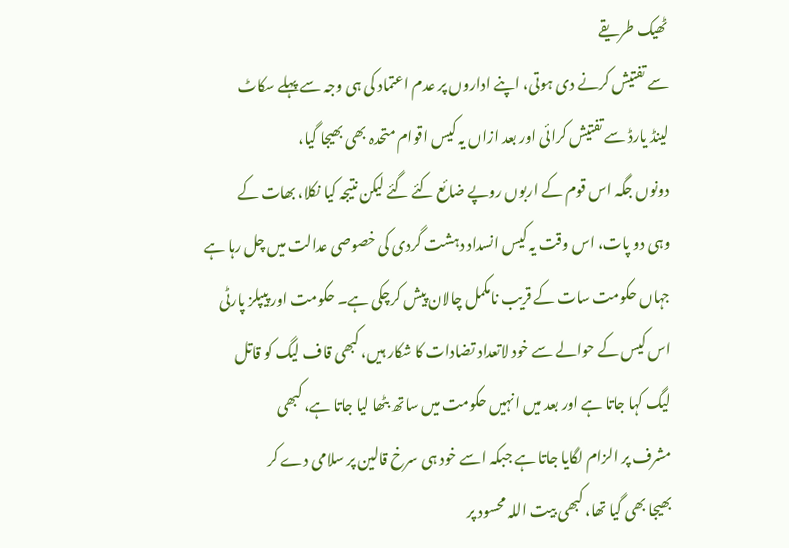ٹھیک طریقے
سے تفتیش کرنے دی ہوتی، اپنے اداروں پر عدم اعتماد کی ہی وجہ سے پہلے سکاٹ
لینڈ یارڈ سے تفتیش کرائی اور بعد ازاں یہ کیس اقوام متحدہ بھی بھیجا گیا،
دونوں جگہ اس قوم کے اربوں روپے ضائع کئے گئے لیکن نتیجہ کیا نکلا، بھات کے
وہی دو پات، اس وقت یہ کیس انسداد دہشت گردی کی خصوصی عدالت میں چل رہا ہے
جہاں حکومت سات کے قریب نامکمل چالان پیش کرچکی ہے۔ حکومت اور پیپلز پارٹی
اس کیس کے حوالے سے خود لاتعداد تضادات کا شکار ہیں، کبھی قاف لیگ کو قاتل
لیگ کہا جاتا ہے اور بعد میں انہیں حکومت میں ساتھ بٹھا لیا جاتا ہے، کبھی
مشرف پر الزام لگایا جاتا ہے جبکہ اسے خود ہی سرخ قالین پر سلامی دے کر
بھیجا بھی گیا تھا، کبھی بیت اللہ محسود پر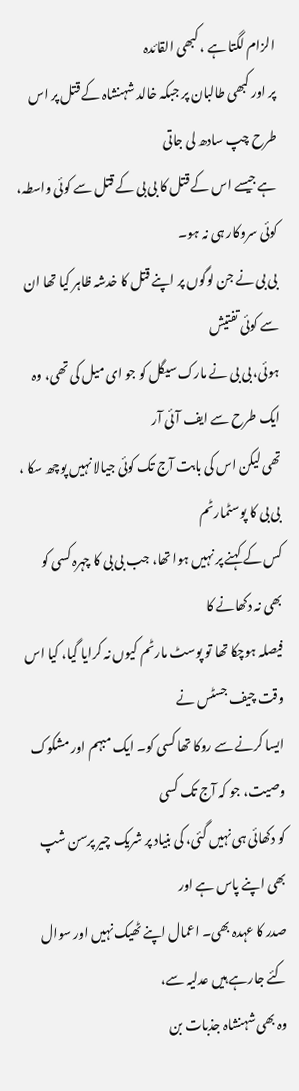الزام لگتا ہے ، کبھی القائدہ
پر اور کبھی طالبان پر جبکہ خالد شہنشاہ کے قتل پر اس طرح چپ سادھ لی جاتی
ہے جیسے اس کے قتل کا بی بی کے قتل سے کوئی واسطہ، کوئی سروکار ہی نہ ہو۔
بی بی نے جن لوگوں پر اپنے قتل کا خدشہ ظاہر کیا تھا ان سے کوئی تفتیش
ہوئی، بی بی نے مارک سیگل کو جو ای میل کی تھی، وہ ایک طرح سے ایف آئی آر
تھی لیکن اس کی بابت آج تک کوئی جیالا نہیں پوچھ سکا ، بی بی کا پوسٹمارٹم
کس کے کہنے پر نہیں ہوا تھا، جب بی بی کا چہرہ کسی کو بھی نہ دکھانے کا
فیصلہ ہوچکا تھا تو پوسٹ مارٹم کیوں نہ کرایا گیا، کیا اس وقت چیف جسٹس نے
ایسا کرنے سے روکا تھا کسی کو۔ ایک مبہم اور مشکوک وصیت، جو کہ آج تک کسی
کو دکھائی ہی نہیں گئی، کی بنیاد پر شریک چیر پرسن شپ بھی اپنے پاس ہے اور
صدر کا عہدہ بھی۔ اعمال اپنے ٹھیک نہیں اور سوال کئے جارہے ہیں عدلیہ سے،
وہ بھی شہنشاہ جذبات بن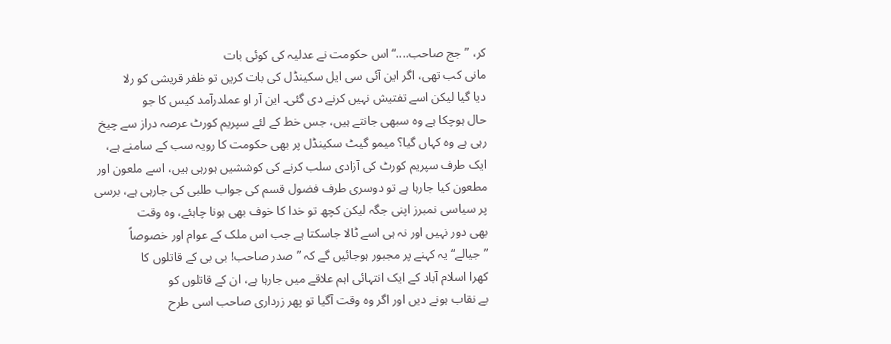کر، ”جج صاحب....“ اس حکومت نے عدلیہ کی کوئی بات
مانی کب تھی، اگر این آئی سی ایل سکینڈل کی بات کریں تو ظفر قریشی کو رلا
دیا گیا لیکن اسے تفتیش نہیں کرنے دی گئی۔ این آر او عملدرآمد کیس کا جو
حال ہوچکا ہے وہ سبھی جانتے ہیں، جس خط کے لئے سپریم کورٹ عرصہ دراز سے چیخ
رہی ہے وہ کہاں گیا؟ میمو گیٹ سکینڈل پر بھی حکومت کا رویہ سب کے سامنے ہے،
ایک طرف سپریم کورٹ کی آزادی سلب کرنے کی کوششیں ہورہی ہیں، اسے ملعون اور
مطعون کیا جارہا ہے تو دوسری طرف فضول قسم کی جواب طلبی کی جارہی ہے، برسی
پر سیاسی نمبرز اپنی جگہ لیکن کچھ تو خدا کا خوف بھی ہونا چاہئے، وہ وقت
بھی دور نہیں اور نہ ہی اسے ٹالا جاسکتا ہے جب اس ملک کے عوام اور خصوصاً
”جیالے“ یہ کہنے پر مجبور ہوجائیں گے کہ ”صدر صاحب! بی بی کے قاتلوں کا
کھرا اسلام آباد کے ایک انتہائی اہم علاقے میں جارہا ہے، ان کے قاتلوں کو
بے نقاب ہونے دیں اور اگر وہ وقت آگیا تو پھر زرداری صاحب اسی طرح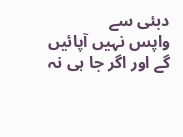دبئی سے
واپس نہیں آپائیں گے اور اگر جا ہی نہ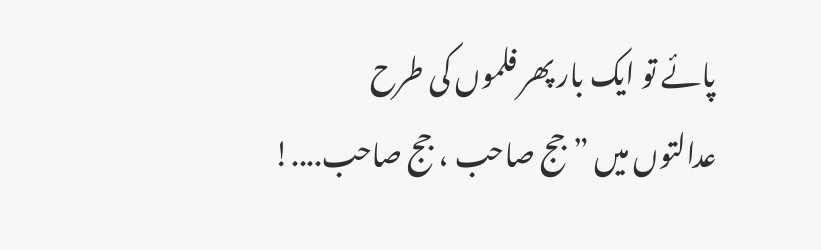پائے تو ایک بار پھر فلموں کی طرح
عدالتوں میں ”جج صاحب ، جج صاحب....!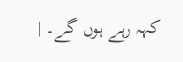کہہ رہے ہوں گے۔ |